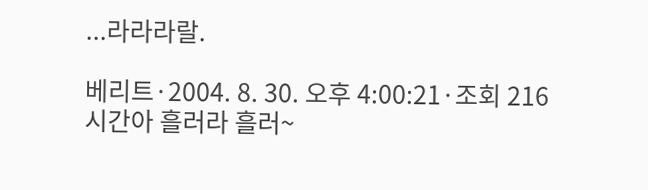...라라라랄.

베리트·2004. 8. 30. 오후 4:00:21·조회 216
시간아 흘러라 흘러~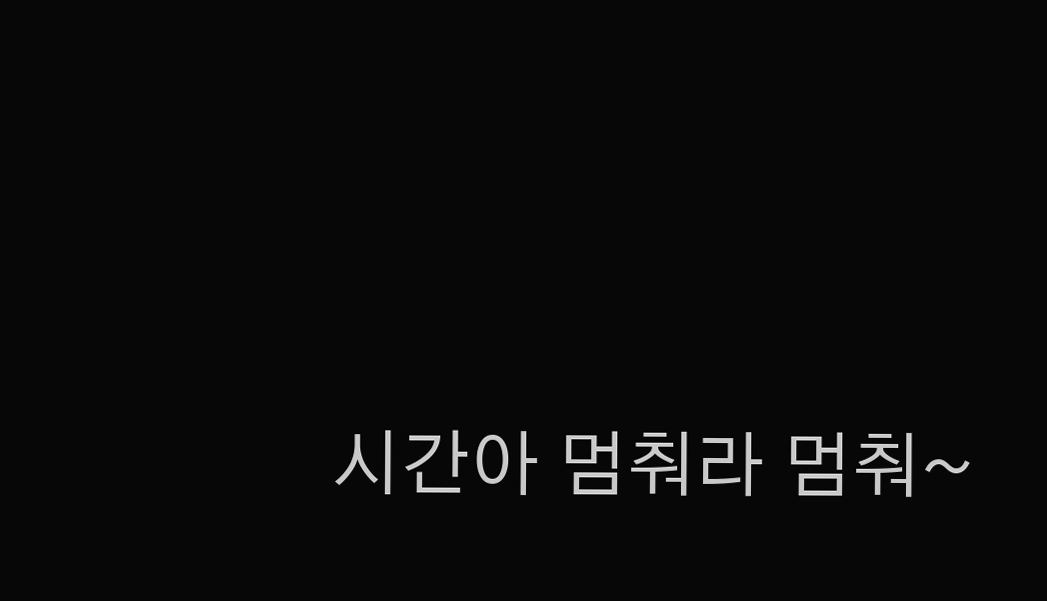시간아 멈춰라 멈춰~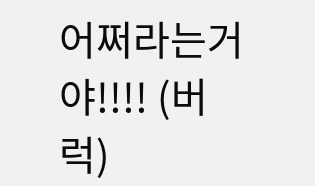어쩌라는거야!!!! (버럭)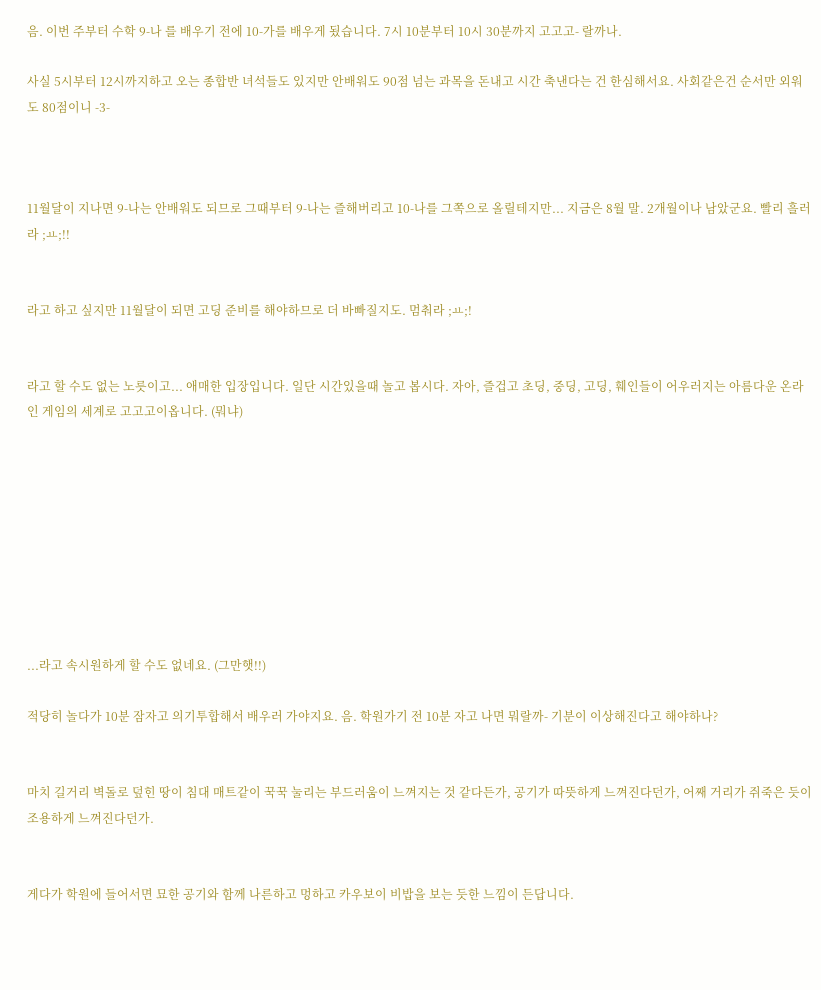음. 이번 주부터 수학 9-나 를 배우기 전에 10-가를 배우게 됬습니다. 7시 10분부터 10시 30분까지 고고고- 랄까나.

사실 5시부터 12시까지하고 오는 종합반 녀석들도 있지만 안배워도 90점 넘는 과목을 돈내고 시간 축낸다는 건 한심해서요. 사회같은건 순서만 외워도 80점이니 -3-



11월달이 지나면 9-나는 안배워도 되므로 그때부터 9-나는 즐해버리고 10-나를 그쪽으로 올릴테지만... 지금은 8월 말. 2개월이나 남았군요. 빨리 흘러라 ;ㅛ;!!


라고 하고 싶지만 11월달이 되면 고딩 준비를 해야하므로 더 바빠질지도. 멈춰라 ;ㅛ;!


라고 할 수도 없는 노릇이고... 애매한 입장입니다. 일단 시간있을때 놀고 봅시다. 자아, 즐겁고 초딩, 중딩, 고딩, 훼인들이 어우러지는 아름다운 온라인 게임의 세계로 고고고이옵니다. (뭐냐)









...라고 속시원하게 할 수도 없네요. (그만햇!!)

적당히 놀다가 10분 잠자고 의기투합해서 배우러 가야지요. 음. 학원가기 전 10분 자고 나면 뭐랄까- 기분이 이상해진다고 해야하나?


마치 길거리 벽돌로 덮힌 땅이 침대 매트같이 꾹꾹 눌리는 부드러움이 느껴지는 것 같다든가, 공기가 따뜻하게 느껴진다던가, 어째 거리가 쥐죽은 듯이 조용하게 느껴진다던가.


게다가 학원에 들어서면 묘한 공기와 함께 나른하고 멍하고 카우보이 비밥을 보는 듯한 느낌이 든답니다.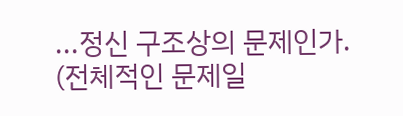...정신 구조상의 문제인가. (전체적인 문제일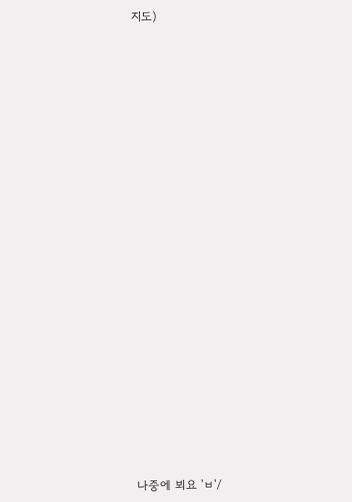지도)


























나중에 뵈요 'ㅂ'/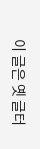이 글은 옛 글터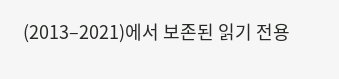(2013–2021)에서 보존된 읽기 전용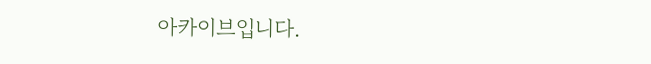아카이브입니다.